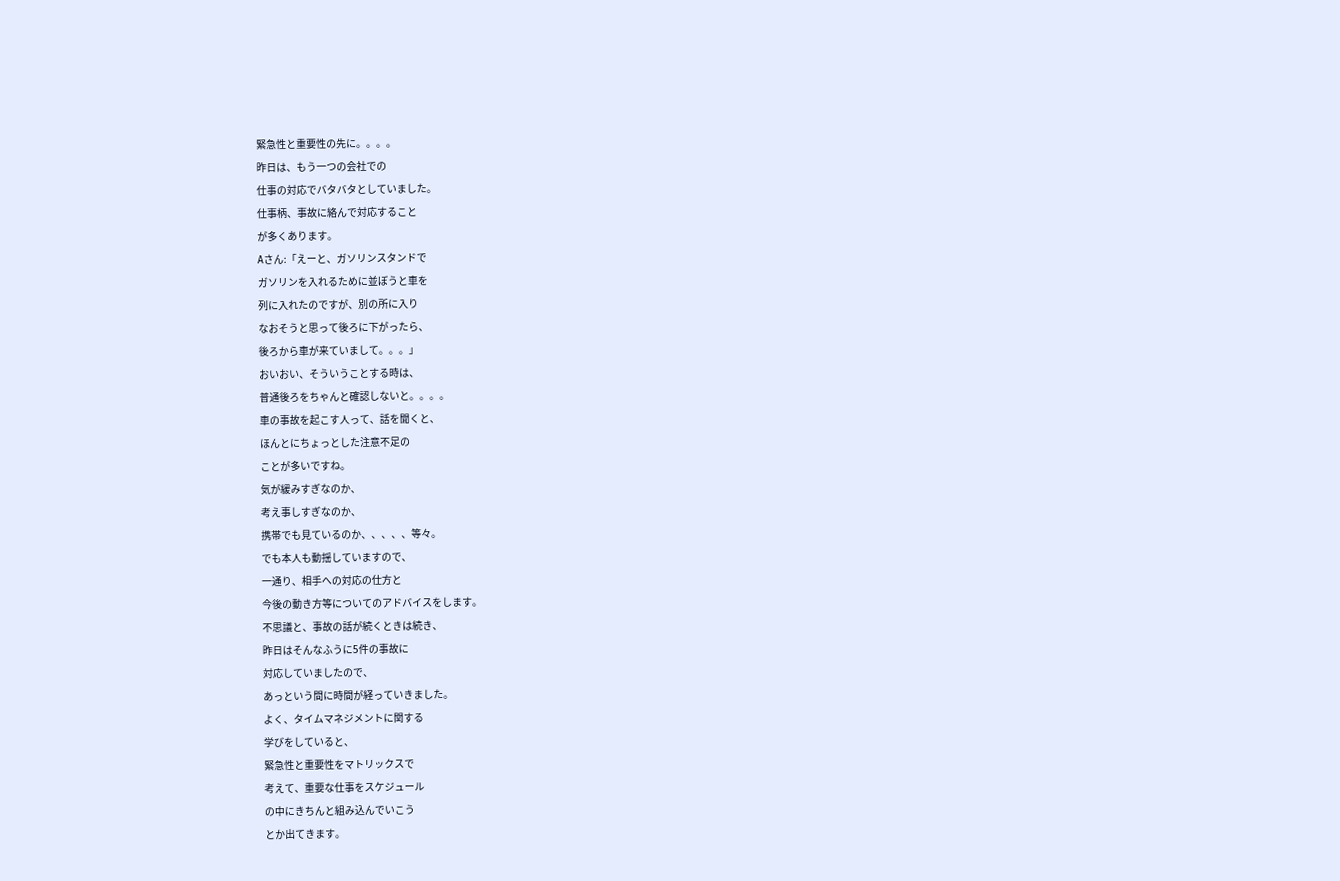緊急性と重要性の先に。。。。
昨日は、もう一つの会社での
仕事の対応でバタバタとしていました。
仕事柄、事故に絡んで対応すること
が多くあります。
Aさん:「えーと、ガソリンスタンドで
ガソリンを入れるために並ぼうと車を
列に入れたのですが、別の所に入り
なおそうと思って後ろに下がったら、
後ろから車が来ていまして。。。」
おいおい、そういうことする時は、
普通後ろをちゃんと確認しないと。。。。
車の事故を起こす人って、話を聞くと、
ほんとにちょっとした注意不足の
ことが多いですね。
気が緩みすぎなのか、
考え事しすぎなのか、
携帯でも見ているのか、、、、、等々。
でも本人も動揺していますので、
一通り、相手への対応の仕方と
今後の動き方等についてのアドバイスをします。
不思議と、事故の話が続くときは続き、
昨日はそんなふうに5件の事故に
対応していましたので、
あっという間に時間が経っていきました。
よく、タイムマネジメントに関する
学びをしていると、
緊急性と重要性をマトリックスで
考えて、重要な仕事をスケジュール
の中にきちんと組み込んでいこう
とか出てきます。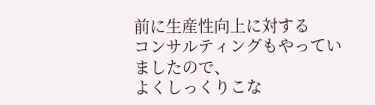前に生産性向上に対する
コンサルティングもやっていましたので、
よくしっくりこな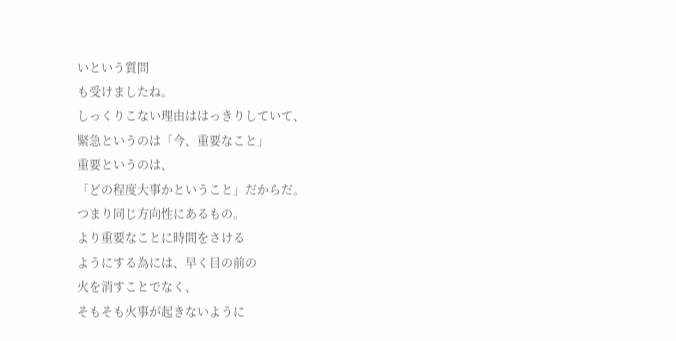いという質問
も受けましたね。
しっくりこない理由ははっきりしていて、
緊急というのは「今、重要なこと」
重要というのは、
「どの程度大事かということ」だからだ。
つまり同じ方向性にあるもの。
より重要なことに時間をさける
ようにする為には、早く目の前の
火を消すことでなく、
そもそも火事が起きないように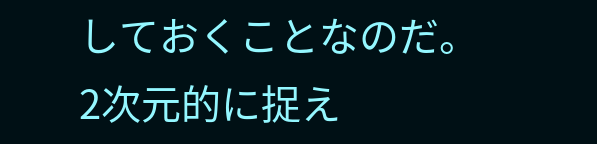しておくことなのだ。
2次元的に捉え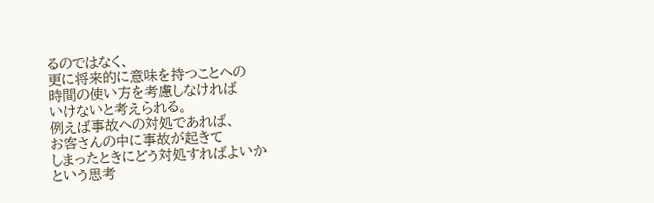るのではなく、
更に将来的に意味を持つことへの
時間の使い方を考慮しなければ
いけないと考えられる。
例えば事故への対処であれば、
お客さんの中に事故が起きて
しまったときにどう対処すればよいか
という思考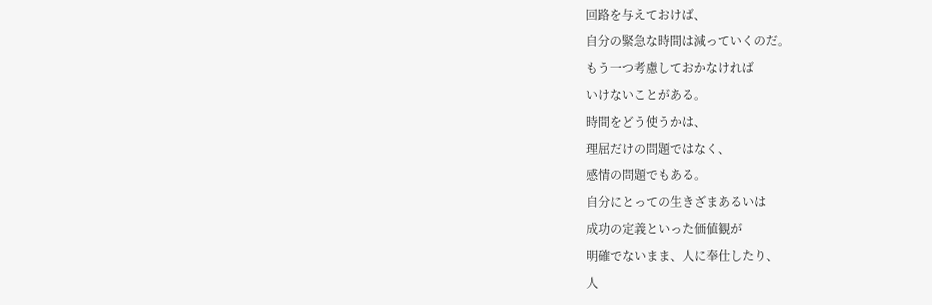回路を与えておけば、
自分の緊急な時間は減っていくのだ。
もう一つ考慮しておかなければ
いけないことがある。
時間をどう使うかは、
理屈だけの問題ではなく、
感情の問題でもある。
自分にとっての生きざまあるいは
成功の定義といった価値観が
明確でないまま、人に奉仕したり、
人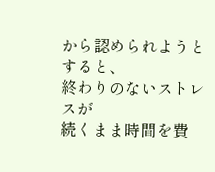から認められようとすると、
終わりのないストレスが
続くまま時間を費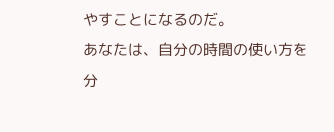やすことになるのだ。
あなたは、自分の時間の使い方を
分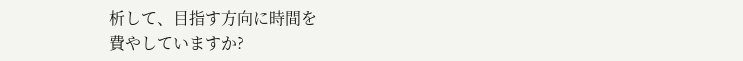析して、目指す方向に時間を
費やしていますか?